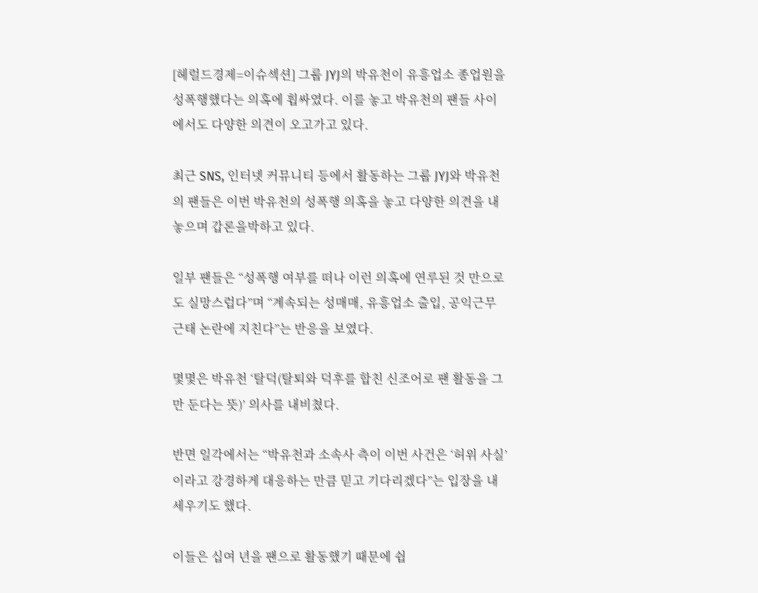[헤럴드경제=이슈섹션] 그룹 JYJ의 박유천이 유흥업소 종업원을 성폭행했다는 의혹에 휩싸였다. 이를 놓고 박유천의 팬들 사이에서도 다양한 의견이 오고가고 있다.

최근 SNS, 인터넷 커뮤니티 등에서 활동하는 그룹 JYJ와 박유천의 팬들은 이번 박유천의 성폭행 의혹을 놓고 다양한 의견을 내놓으며 갑론을박하고 있다.

일부 팬들은 “성폭행 여부를 떠나 이런 의혹에 연루된 것 만으로도 실망스럽다”며 “계속되는 성매매, 유흥업소 출입, 공익근무 근태 논란에 지친다”는 반응을 보였다.

몇몇은 박유천 ‘탈덕(탈퇴와 덕후를 합친 신조어로 팬 활동을 그만 둔다는 뜻)’ 의사를 내비쳤다.

반면 일각에서는 “박유천과 소속사 측이 이번 사건은 ‘허위 사실’이라고 강경하게 대응하는 만큼 믿고 기다리겠다”는 입장을 내세우기도 했다.

이들은 십여 년을 팬으로 활동했기 때문에 쉽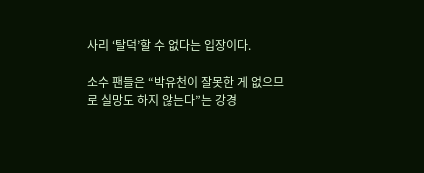사리 ‘탈덕’할 수 없다는 입장이다.

소수 팬들은 “박유천이 잘못한 게 없으므로 실망도 하지 않는다”는 강경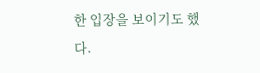한 입장을 보이기도 했다.